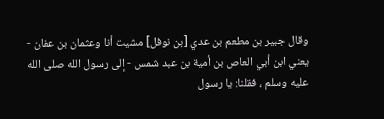وقال جبير بن مطعم بن عدي [بن نوفل] مشيت أنا وعثمان بن عفان - يعني ابن أبي العاص بن أمية بن عبد شمس - إلى رسول الله صلى الله عليه وسلم ، فقلنا: يا رسول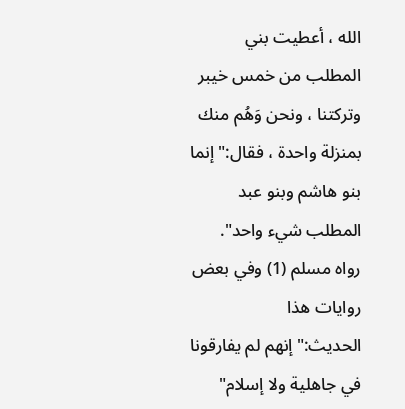الله ، أعطيت بني المطلب من خمس خيبر وتركتنا ، ونحن وَهُم منك بمنزلة واحدة ، فقال:"إنما بنو هاشم وبنو عبد المطلب شيء واحد".
رواه مسلم (1) وفي بعض روايات هذا الحديث:"إنهم لم يفارقونا في جاهلية ولا إسلام"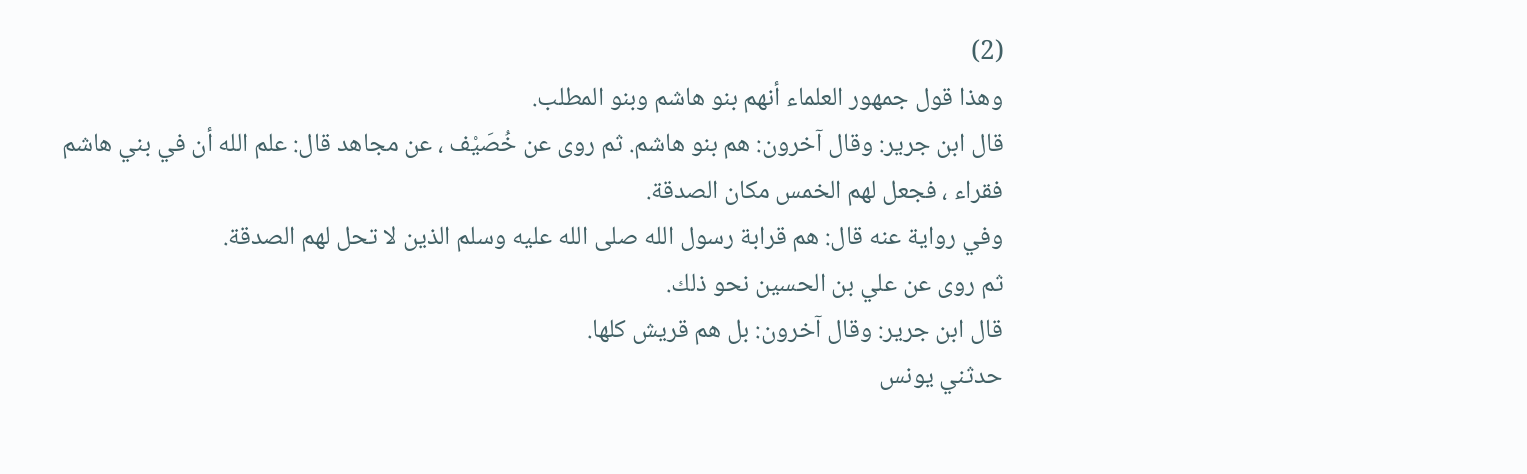(2)
وهذا قول جمهور العلماء أنهم بنو هاشم وبنو المطلب.
قال ابن جرير: وقال آخرون: هم بنو هاشم. ثم روى عن خُصَيْف ، عن مجاهد قال: علم الله أن في بني هاشم فقراء ، فجعل لهم الخمس مكان الصدقة.
وفي رواية عنه قال: هم قرابة رسول الله صلى الله عليه وسلم الذين لا تحل لهم الصدقة.
ثم روى عن علي بن الحسين نحو ذلك.
قال ابن جرير: وقال آخرون: بل هم قريش كلها.
حدثني يونس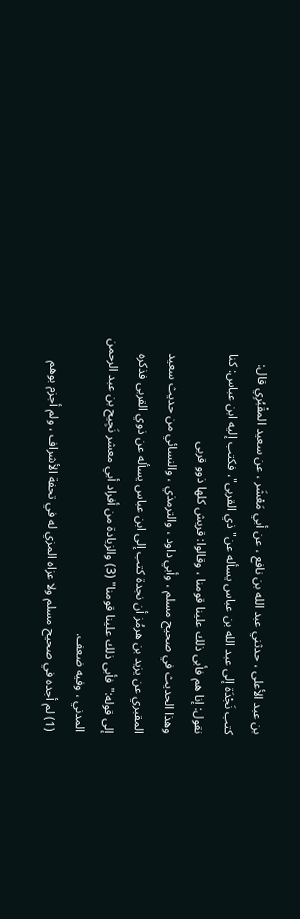بن عبد الأعلى ، حدثني عبد الله بن نافع ، عن أبي مَعْشَر ، عن سعيد المقْبُرِي قال: كتب نَجْدَة إلى عبد الله بن عباس يسأله عن"ذي القربى"، فكتب إليه ابن عباس: كنا نقول: إنا هم فأبى ذلك علينا قومنا ، وقالوا: قريش كلها ذوو قربى
وهذا الحديث في صحيح مسلم ، وأبي داود ، والترمذي ، والنسائي من حديث سعيد المقبري عن يزيد بن هرمُز أن نجدة كتب إلى ابن عباس يسأله عن ذوي القربى فذكره إلى قوله:"فأبى ذلك علينا قومنا" (3) والزيادة من أفراد أبي معشر نَجِيح بن عبد الرحمن المدني ، وفيه ضعف.
(1) لم أجده في صحيح مسلم ولا عزاه المزي له في تحفة الأشراف ، ولم أجزم بوهم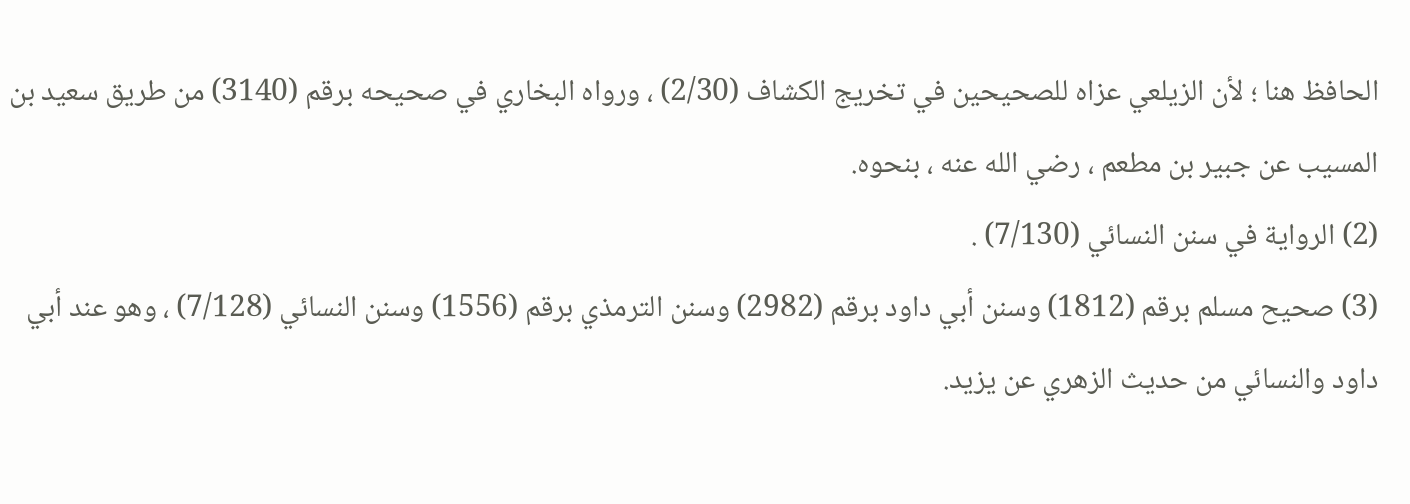الحافظ هنا ؛ لأن الزيلعي عزاه للصحيحين في تخريج الكشاف (2/30) ، ورواه البخاري في صحيحه برقم (3140) من طريق سعيد بن المسيب عن جبير بن مطعم ، رضي الله عنه ، بنحوه.
(2) الرواية في سنن النسائي (7/130) .
(3) صحيح مسلم برقم (1812) وسنن أبي داود برقم (2982) وسنن الترمذي برقم (1556) وسنن النسائي (7/128) ، وهو عند أبي داود والنسائي من حديث الزهري عن يزيد.